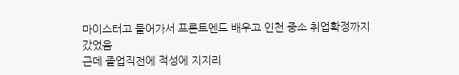마이스터고 들어가서 프론트엔드 배우고 인천 중소 취업확정까지 갔었음
근데 졸업직전에 적성에 지지리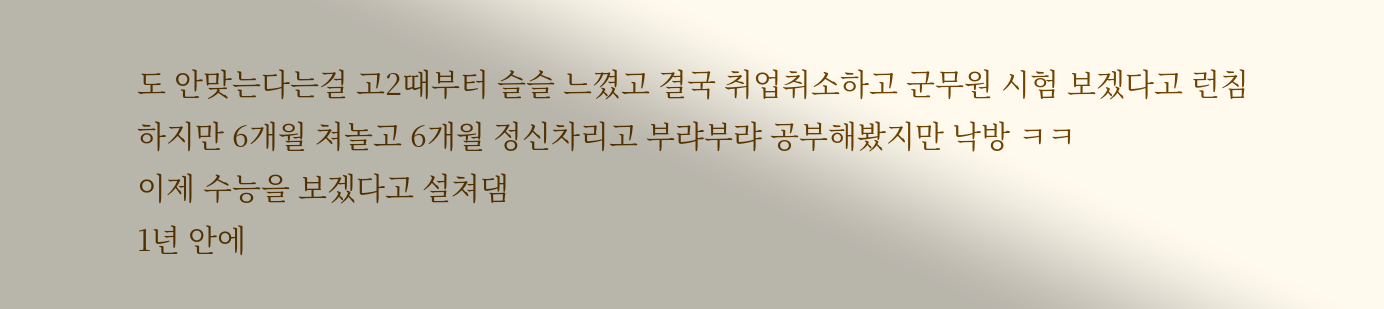도 안맞는다는걸 고2때부터 슬슬 느꼈고 결국 취업취소하고 군무원 시험 보겠다고 런침
하지만 6개월 쳐놀고 6개월 정신차리고 부랴부랴 공부해봤지만 낙방 ㅋㅋ
이제 수능을 보겠다고 설쳐댐
1년 안에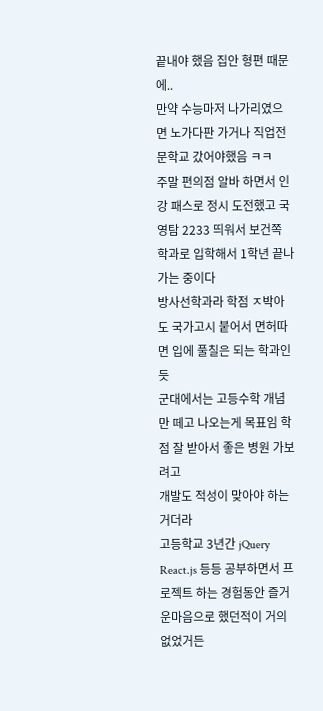끝내야 했음 집안 형편 때문에..
만약 수능마저 나가리였으면 노가다판 가거나 직업전문학교 갔어야했음 ㅋㅋ
주말 편의점 알바 하면서 인강 패스로 정시 도전했고 국영탐 2233 띄워서 보건쪽 학과로 입학해서 1학년 끝나가는 중이다
방사선학과라 학점 ㅈ박아도 국가고시 붙어서 면허따면 입에 풀칠은 되는 학과인듯
군대에서는 고등수학 개념만 떼고 나오는게 목표임 학점 잘 받아서 좋은 병원 가보려고
개발도 적성이 맞아야 하는거더라
고등학교 3년간 jQuery React.js 등등 공부하면서 프로젝트 하는 경험동안 즐거운마음으로 했던적이 거의 없었거든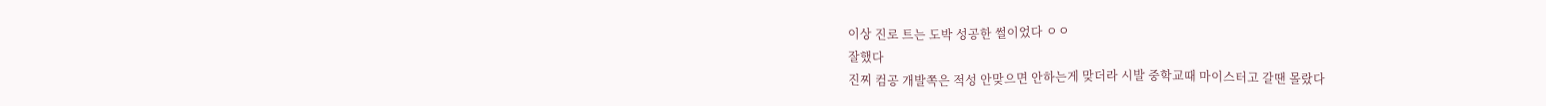이상 진로 트는 도박 성공한 썰이었다 ㅇㅇ
잘했다
진찌 컴공 개발쪽은 적성 안맞으면 안하는게 맞더라 시발 중학교때 마이스터고 갈땐 몰랐다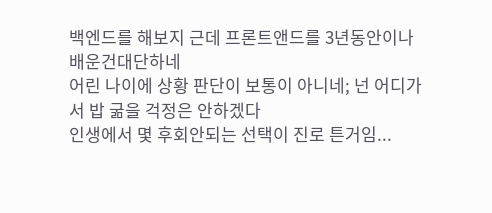백엔드를 해보지 근데 프론트앤드를 3년동안이나 배운건대단하네
어린 나이에 상황 판단이 보통이 아니네; 넌 어디가서 밥 굶을 걱정은 안하겠다
인생에서 몇 후회안되는 선택이 진로 튼거임...